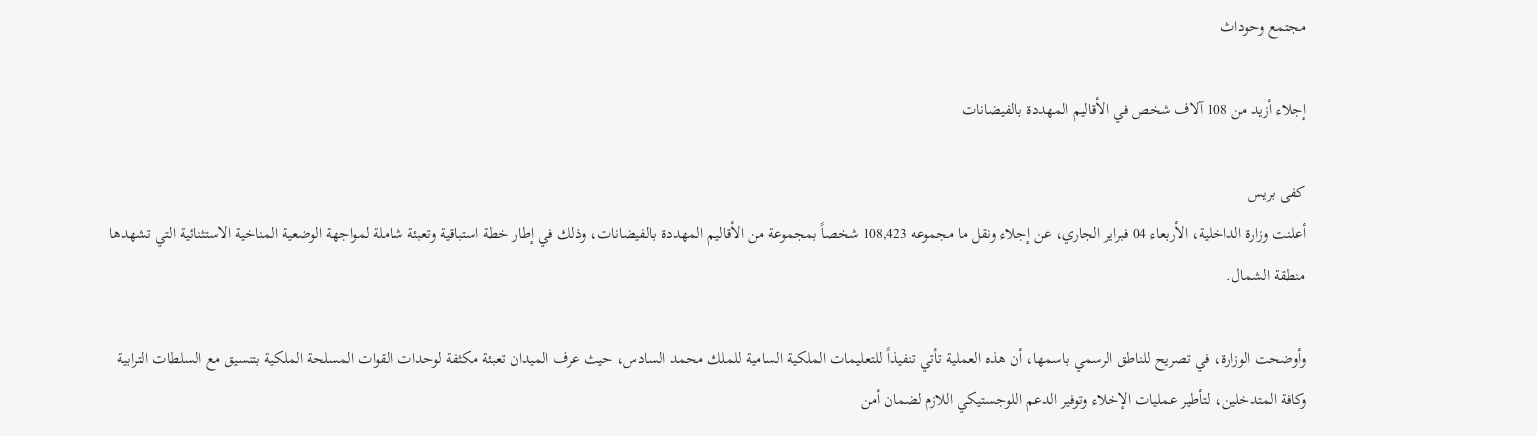مجتمع وحوداث

إجلاء أزيد من 108 آلاف شخص في الأقاليم المهددة بالفيضانات

كفى بريس
أعلنت وزارة الداخلية، الأربعاء 04 فبراير الجاري، عن إجلاء ونقل ما مجموعه 108,423 شخصاً بمجموعة من الأقاليم المهددة بالفيضانات، وذلك في إطار خطة استباقية وتعبئة شاملة لمواجهة الوضعية المناخية الاستثنائية التي تشهدها منطقة الشمال.

وأوضحت الوزارة، في تصريح للناطق الرسمي باسمها، أن هذه العملية تأتي تنفيذاً للتعليمات الملكية السامية للملك محمد السادس، حيث عرف الميدان تعبئة مكثفة لوحدات القوات المسلحة الملكية بتنسيق مع السلطات الترابية وكافة المتدخلين، لتأطير عمليات الإخلاء وتوفير الدعم اللوجستيكي اللازم لضمان أمن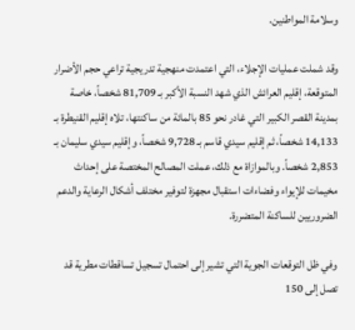وسلامة المواطنين.

وقد شملت عمليات الإجلاء، التي اعتمدت منهجية تدريجية تراعي حجم الأضرار المتوقعة، إقليم العرائش الذي شهد النسبة الأكبر بـ 81,709 شخصاً، خاصة بمدينة القصر الكبير التي غادر نحو 85 بالمائة من ساكنتها، تلاه إقليم القنيطرة بـ 14,133 شخصاً، ثم إقليم سيدي قاسم بـ 9,728 شخصاً، وإقليم سيدي سليمان بـ 2,853 شخصاً. وبالموازاة مع ذلك، عملت المصالح المختصة على إحداث مخيمات للإيواء وفضاءات استقبال مجهزة لتوفير مختلف أشكال الرعاية والدعم الضروريين للساكنة المتضررة.

وفي ظل التوقعات الجوية التي تشير إلى احتمال تسجيل تساقطات مطرية قد تصل إلى 150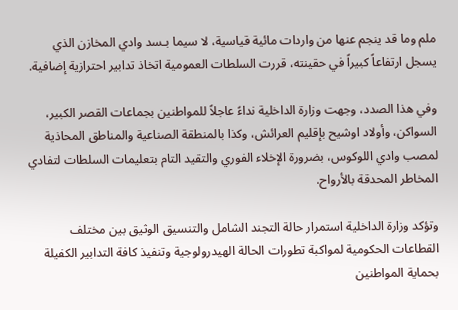ملم وما قد ينجم عنها من واردات مائية قياسية، لا سيما بـسد وادي المخازن الذي يسجل ارتفاعاً كبيراً في حقينته، قررت السلطات العمومية اتخاذ تدابير احترازية إضافية.

وفي هذا الصدد، وجهت وزارة الداخلية نداءً عاجلاً للمواطنين بجماعات القصر الكبير، السواكن، وأولاد اوشيح بإقليم العرائش، وكذا بالمنطقة الصناعية والمناطق المحاذية لمصب وادي اللوكوس، بضرورة الإخلاء الفوري والتقيد التام بتعليمات السلطات لتفادي المخاطر المحدقة بالأرواح.

وتؤكد وزارة الداخلية استمرار حالة التجند الشامل والتنسيق الوثيق بين مختلف القطاعات الحكومية لمواكبة تطورات الحالة الهيدرولوجية وتنفيذ كافة التدابير الكفيلة بحماية المواطنين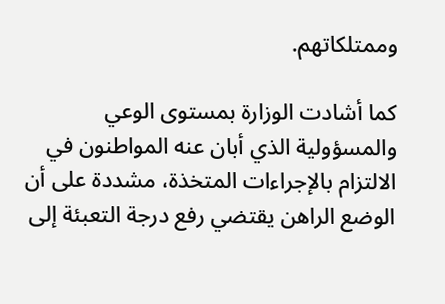وممتلكاتهم.

كما أشادت الوزارة بمستوى الوعي والمسؤولية الذي أبان عنه المواطنون في الالتزام بالإجراءات المتخذة، مشددة على أن الوضع الراهن يقتضي رفع درجة التعبئة إلى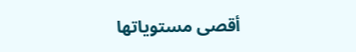أقصى مستوياتها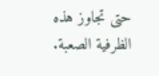حتى تجاوز هذه الظرفية الصعبة.